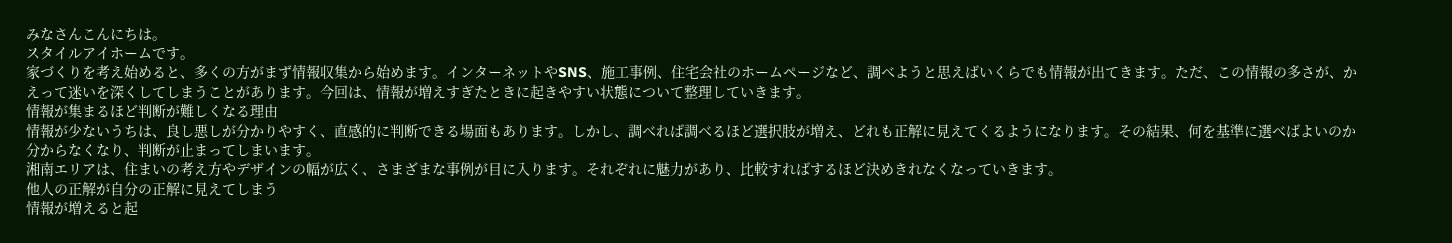みなさんこんにちは。
スタイルアイホームです。
家づくりを考え始めると、多くの方がまず情報収集から始めます。インターネットやSNS、施工事例、住宅会社のホームページなど、調べようと思えばいくらでも情報が出てきます。ただ、この情報の多さが、かえって迷いを深くしてしまうことがあります。今回は、情報が増えすぎたときに起きやすい状態について整理していきます。
情報が集まるほど判断が難しくなる理由
情報が少ないうちは、良し悪しが分かりやすく、直感的に判断できる場面もあります。しかし、調べれば調べるほど選択肢が増え、どれも正解に見えてくるようになります。その結果、何を基準に選べばよいのか分からなくなり、判断が止まってしまいます。
湘南エリアは、住まいの考え方やデザインの幅が広く、さまざまな事例が目に入ります。それぞれに魅力があり、比較すればするほど決めきれなくなっていきます。
他人の正解が自分の正解に見えてしまう
情報が増えると起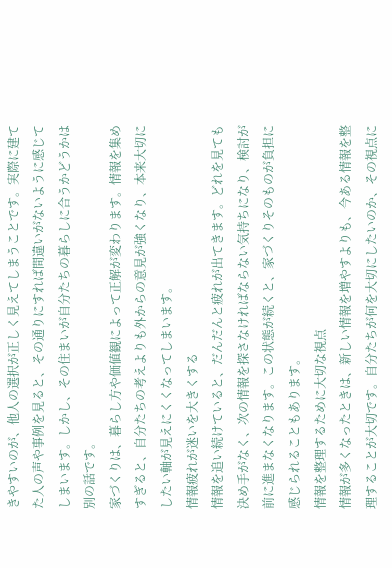きやすいのが、他人の選択が正しく見えてしまうことです。実際に建てた人の声や事例を見ると、その通りにすれば間違いがないように感じてしまいます。しかし、その住まいが自分たちの暮らしに合うかどうかは別の話です。
家づくりは、暮らし方や価値観によって正解が変わります。情報を集めすぎると、自分たちの考えよりも外からの意見が強くなり、本来大切にしたい軸が見えにくくなってしまいます。
情報疲れが迷いを大きくする
情報を追い続けていると、だんだんと疲れが出てきます。どれを見ても決め手がなく、次の情報を探さなければならない気持ちになり、検討が前に進まなくなります。この状態が続くと、家づくりそのものが負担に感じられることもあります。
情報を整理するために大切な視点
情報が多くなったときは、新しい情報を増やすよりも、今ある情報を整理することが大切です。自分たちが何を大切にしたいのか、その視点に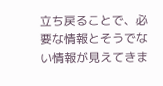立ち戻ることで、必要な情報とそうでない情報が見えてきま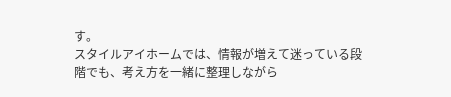す。
スタイルアイホームでは、情報が増えて迷っている段階でも、考え方を一緒に整理しながら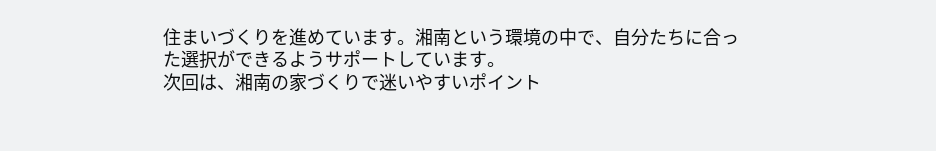住まいづくりを進めています。湘南という環境の中で、自分たちに合った選択ができるようサポートしています。
次回は、湘南の家づくりで迷いやすいポイント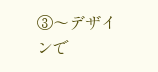③〜デザインで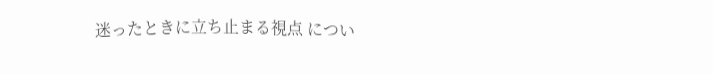迷ったときに立ち止まる視点 につい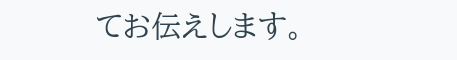てお伝えします。